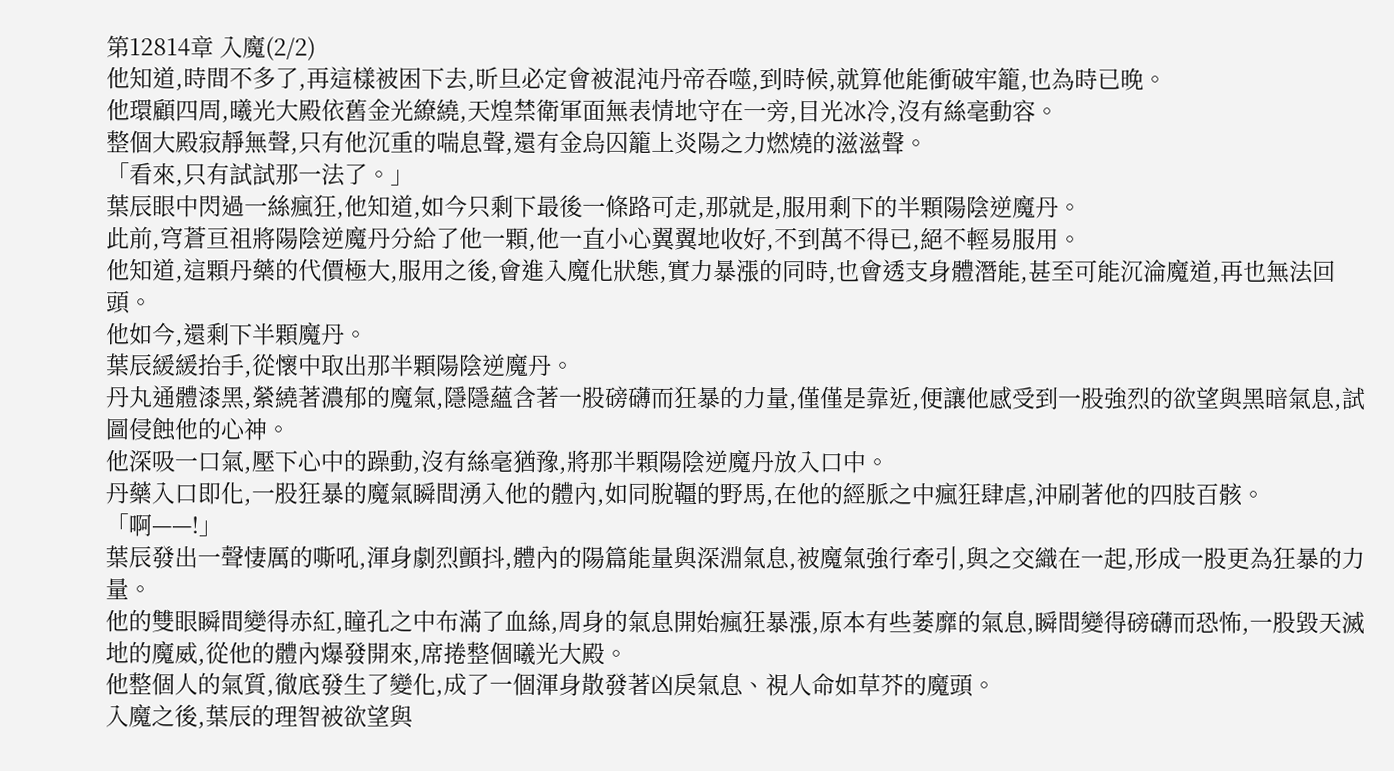第12814章 入魔(2/2)
他知道,時間不多了,再這樣被困下去,昕旦必定會被混沌丹帝吞噬,到時候,就算他能衝破牢籠,也為時已晚。
他環顧四周,曦光大殿依舊金光繚繞,天煌禁衛軍面無表情地守在一旁,目光冰冷,沒有絲毫動容。
整個大殿寂靜無聲,只有他沉重的喘息聲,還有金烏囚籠上炎陽之力燃燒的滋滋聲。
「看來,只有試試那一法了。」
葉辰眼中閃過一絲瘋狂,他知道,如今只剩下最後一條路可走,那就是,服用剩下的半顆陽陰逆魔丹。
此前,穹蒼亘祖將陽陰逆魔丹分給了他一顆,他一直小心翼翼地收好,不到萬不得已,絕不輕易服用。
他知道,這顆丹藥的代價極大,服用之後,會進入魔化狀態,實力暴漲的同時,也會透支身體潛能,甚至可能沉淪魔道,再也無法回頭。
他如今,還剩下半顆魔丹。
葉辰緩緩抬手,從懷中取出那半顆陽陰逆魔丹。
丹丸通體漆黑,縈繞著濃郁的魔氣,隱隱蘊含著一股磅礴而狂暴的力量,僅僅是靠近,便讓他感受到一股強烈的欲望與黑暗氣息,試圖侵蝕他的心神。
他深吸一口氣,壓下心中的躁動,沒有絲毫猶豫,將那半顆陽陰逆魔丹放入口中。
丹藥入口即化,一股狂暴的魔氣瞬間湧入他的體內,如同脫韁的野馬,在他的經脈之中瘋狂肆虐,沖刷著他的四肢百骸。
「啊——!」
葉辰發出一聲悽厲的嘶吼,渾身劇烈顫抖,體內的陽篇能量與深淵氣息,被魔氣強行牽引,與之交織在一起,形成一股更為狂暴的力量。
他的雙眼瞬間變得赤紅,瞳孔之中布滿了血絲,周身的氣息開始瘋狂暴漲,原本有些萎靡的氣息,瞬間變得磅礴而恐怖,一股毀天滅地的魔威,從他的體內爆發開來,席捲整個曦光大殿。
他整個人的氣質,徹底發生了變化,成了一個渾身散發著凶戾氣息、視人命如草芥的魔頭。
入魔之後,葉辰的理智被欲望與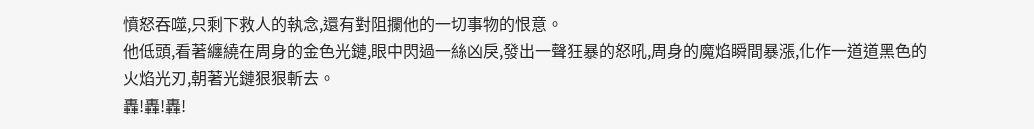憤怒吞噬,只剩下救人的執念,還有對阻攔他的一切事物的恨意。
他低頭,看著纏繞在周身的金色光鏈,眼中閃過一絲凶戾,發出一聲狂暴的怒吼,周身的魔焰瞬間暴漲,化作一道道黑色的火焰光刃,朝著光鏈狠狠斬去。
轟!轟!轟!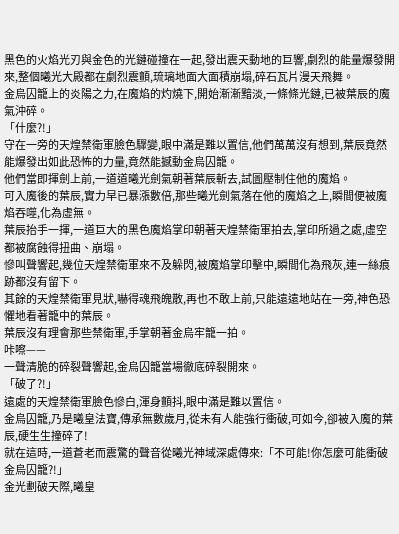黑色的火焰光刃與金色的光鏈碰撞在一起,發出震天動地的巨響,劇烈的能量爆發開來,整個曦光大殿都在劇烈震顫,琉璃地面大面積崩塌,碎石瓦片漫天飛舞。
金烏囚籠上的炎陽之力,在魔焰的灼燒下,開始漸漸黯淡,一條條光鏈,已被葉辰的魔氣沖碎。
「什麼?!」
守在一旁的天煌禁衛軍臉色驟變,眼中滿是難以置信,他們萬萬沒有想到,葉辰竟然能爆發出如此恐怖的力量,竟然能撼動金烏囚籠。
他們當即揮劍上前,一道道曦光劍氣朝著葉辰斬去,試圖壓制住他的魔焰。
可入魔後的葉辰,實力早已暴漲數倍,那些曦光劍氣落在他的魔焰之上,瞬間便被魔焰吞噬,化為虛無。
葉辰抬手一揮,一道巨大的黑色魔焰掌印朝著天煌禁衛軍拍去,掌印所過之處,虛空都被腐蝕得扭曲、崩塌。
慘叫聲響起,幾位天煌禁衛軍來不及躲閃,被魔焰掌印擊中,瞬間化為飛灰,連一絲痕跡都沒有留下。
其餘的天煌禁衛軍見狀,嚇得魂飛魄散,再也不敢上前,只能遠遠地站在一旁,神色恐懼地看著籠中的葉辰。
葉辰沒有理會那些禁衛軍,手掌朝著金烏牢籠一拍。
咔嚓——
一聲清脆的碎裂聲響起,金烏囚籠當場徹底碎裂開來。
「破了?!」
遠處的天煌禁衛軍臉色慘白,渾身顫抖,眼中滿是難以置信。
金烏囚籠,乃是曦皇法寶,傳承無數歲月,從未有人能強行衝破,可如今,卻被入魔的葉辰,硬生生撞碎了!
就在這時,一道蒼老而震驚的聲音從曦光神域深處傳來:「不可能!你怎麼可能衝破金烏囚籠?!」
金光劃破天際,曦皇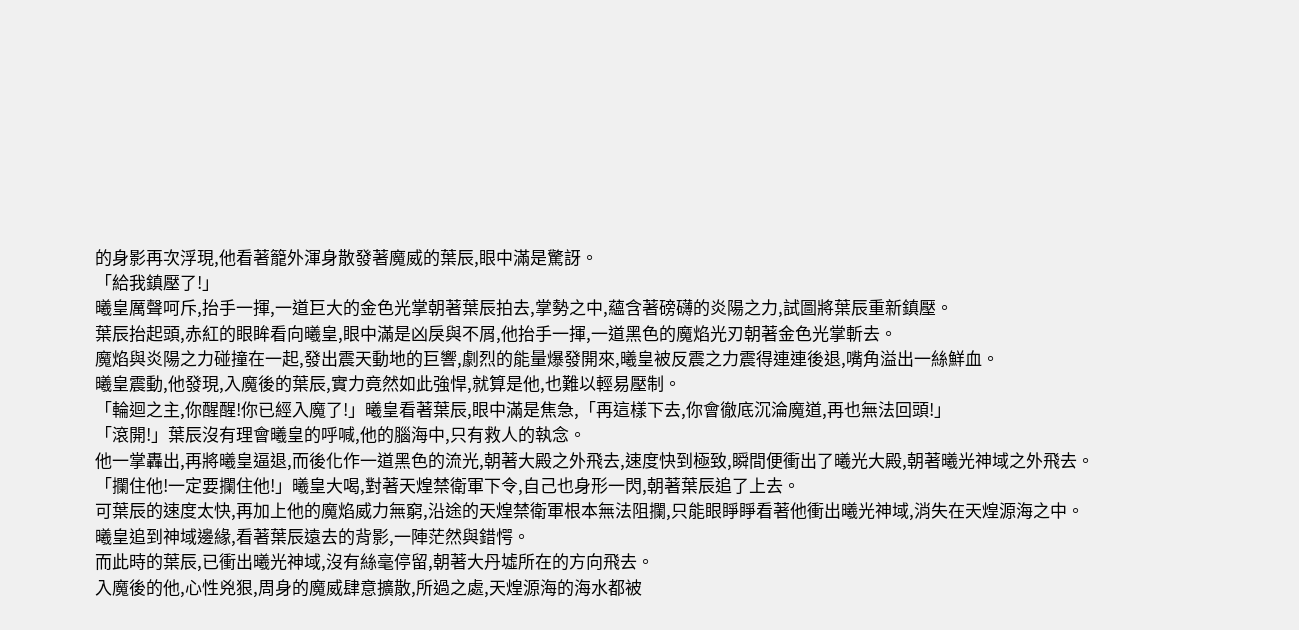的身影再次浮現,他看著籠外渾身散發著魔威的葉辰,眼中滿是驚訝。
「給我鎮壓了!」
曦皇厲聲呵斥,抬手一揮,一道巨大的金色光掌朝著葉辰拍去,掌勢之中,蘊含著磅礴的炎陽之力,試圖將葉辰重新鎮壓。
葉辰抬起頭,赤紅的眼眸看向曦皇,眼中滿是凶戾與不屑,他抬手一揮,一道黑色的魔焰光刃朝著金色光掌斬去。
魔焰與炎陽之力碰撞在一起,發出震天動地的巨響,劇烈的能量爆發開來,曦皇被反震之力震得連連後退,嘴角溢出一絲鮮血。
曦皇震動,他發現,入魔後的葉辰,實力竟然如此強悍,就算是他,也難以輕易壓制。
「輪迴之主,你醒醒!你已經入魔了!」曦皇看著葉辰,眼中滿是焦急,「再這樣下去,你會徹底沉淪魔道,再也無法回頭!」
「滾開!」葉辰沒有理會曦皇的呼喊,他的腦海中,只有救人的執念。
他一掌轟出,再將曦皇逼退,而後化作一道黑色的流光,朝著大殿之外飛去,速度快到極致,瞬間便衝出了曦光大殿,朝著曦光神域之外飛去。
「攔住他!一定要攔住他!」曦皇大喝,對著天煌禁衛軍下令,自己也身形一閃,朝著葉辰追了上去。
可葉辰的速度太快,再加上他的魔焰威力無窮,沿途的天煌禁衛軍根本無法阻攔,只能眼睜睜看著他衝出曦光神域,消失在天煌源海之中。
曦皇追到神域邊緣,看著葉辰遠去的背影,一陣茫然與錯愕。
而此時的葉辰,已衝出曦光神域,沒有絲毫停留,朝著大丹墟所在的方向飛去。
入魔後的他,心性兇狠,周身的魔威肆意擴散,所過之處,天煌源海的海水都被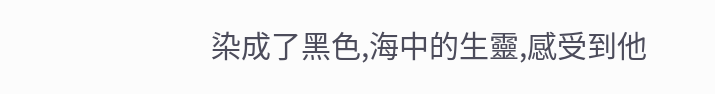染成了黑色,海中的生靈,感受到他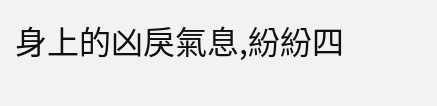身上的凶戾氣息,紛紛四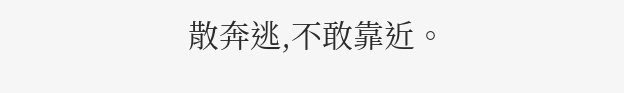散奔逃,不敢靠近。